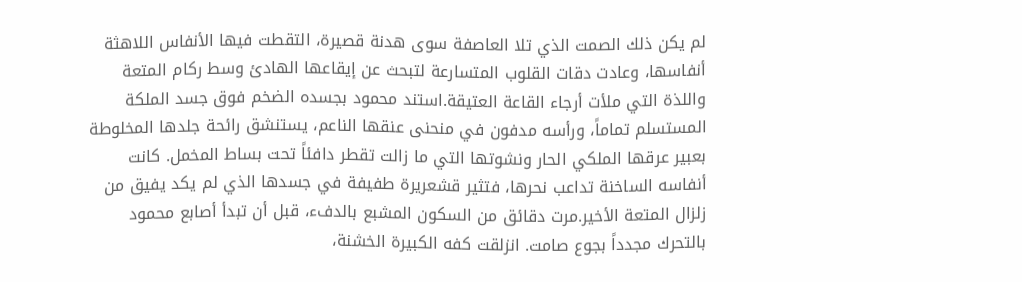لم يكن ذلك الصمت الذي تلا العاصفة سوى هدنة قصيرة، التقطت فيها الأنفاس اللاهثة أنفاسها، وعادت دقات القلوب المتسارعة لتبحث عن إيقاعها الهادئ وسط ركام المتعة واللذة التي ملأت أرجاء القاعة العتيقة.استند محمود بجسده الضخم فوق جسد الملكة المستسلم تماماً، ورأسه مدفون في منحنى عنقها الناعم، يستنشق رائحة جلدها المخلوطة بعبير عرقها الملكي الحار ونشوتها التي ما زالت تقطر دافئاً تحت بساط المخمل. كانت أنفاسه الساخنة تداعب نحرها، فتثير قشعريرة طفيفة في جسدها الذي لم يكد يفيق من زلزال المتعة الأخير.مرت دقائق من السكون المشبع بالدفء، قبل أن تبدأ أصابع محمود بالتحرك مجدداً بجوع صامت. انزلقت كفه الكبيرة الخشنة،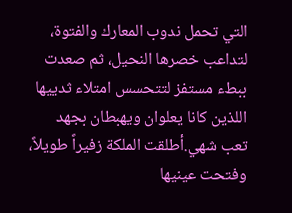التي تحمل ندوب المعارك والفتوة، لتداعب خصرها النحيل، ثم صعدت ببطء مستفز لتتحسس امتلاء ثدييها اللذين كانا يعلوان ويهبطان بجهد تعب شهي.أطلقت الملكة زفيراً طويلاً، وفتحت عينيها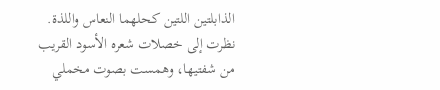الذابلتين اللتين كحلهما النعاس واللذة. نظرت إلى خصلات شعره الأسود القريب من شفتيها، وهمست بصوت مخملي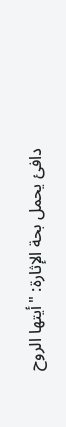دافئ يحمل بحة الإثارة: "أيتها الروح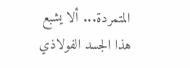المتمردة... ألا يشبع هذا الجسد الفولاذي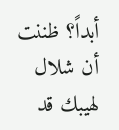أبداً؟ ظننت أن شلال لهيبك قد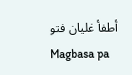أطفأ غليان فتو
Magbasa pa